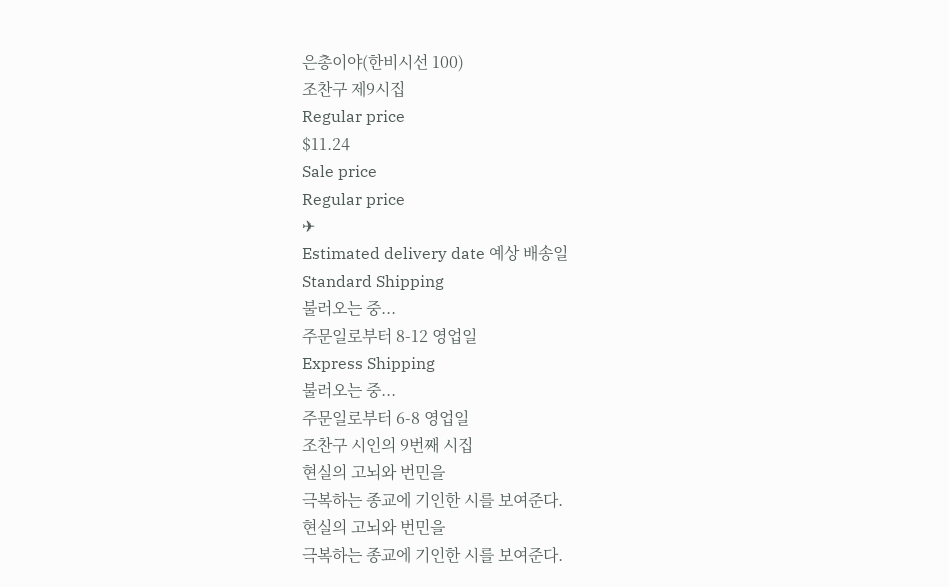은총이야(한비시선 100)
조찬구 제9시집
Regular price
$11.24
Sale price
Regular price
✈
Estimated delivery date 예상 배송일
Standard Shipping
불러오는 중...
주문일로부터 8-12 영업일
Express Shipping
불러오는 중...
주문일로부터 6-8 영업일
조찬구 시인의 9번째 시집
현실의 고뇌와 번민을
극복하는 종교에 기인한 시를 보여준다.
현실의 고뇌와 번민을
극복하는 종교에 기인한 시를 보여준다.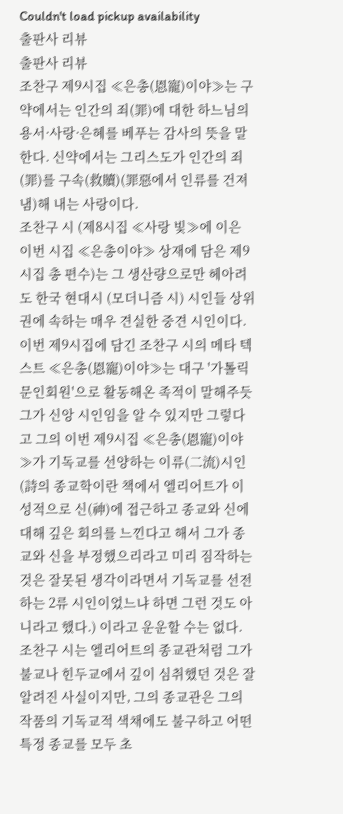Couldn't load pickup availability
출판사 리뷰
출판사 리뷰
조찬구 제9시집 ≪은총(恩寵)이야≫는 구약에서는 인간의 죄(罪)에 대한 하느님의 용서·사랑·은혜를 베푸는 감사의 뜻을 말한다. 신약에서는 그리스도가 인간의 죄(罪)를 구속(救贖)(罪惡에서 인류를 건져냄)해 내는 사랑이다.
조찬구 시 (제8시집 ≪사랑 빛≫에 이은 이번 시집 ≪은총이야≫ 상재에 담은 제9시집 총 편수)는 그 생산량으로만 헤아려도 한국 현대시 (모더니즘 시) 시인들 상위권에 속하는 매우 견실한 중견 시인이다.
이번 제9시집에 담긴 조찬구 시의 메타 텍스트 ≪은총(恩寵)이야≫는 대구 '가톨릭 문인회원'으로 활동해온 족적이 말해주듯 그가 신앙 시인임을 알 수 있지만 그렇다고 그의 이번 제9시집 ≪은총(恩寵)이야≫가 기독교를 선양하는 이류(二流)시인 (詩의 종교학이란 책에서 엘리어트가 이성적으로 신(神)에 접근하고 종교와 신에 대해 깊은 회의를 느낀다고 해서 그가 종교와 신을 부정했으리라고 미리 짐작하는 것은 잘못된 생각이라면서 기독교를 선전하는 2류 시인이었느냐 하면 그런 것도 아니라고 했다.) 이라고 운운할 수는 없다. 조찬구 시는 엘리어트의 종교관처럼 그가 불교나 힌두교에서 깊이 심취했던 것은 잘 알려진 사실이지만, 그의 종교관은 그의 작품의 기독교적 색채에도 불구하고 어떤 특정 종교를 모두 초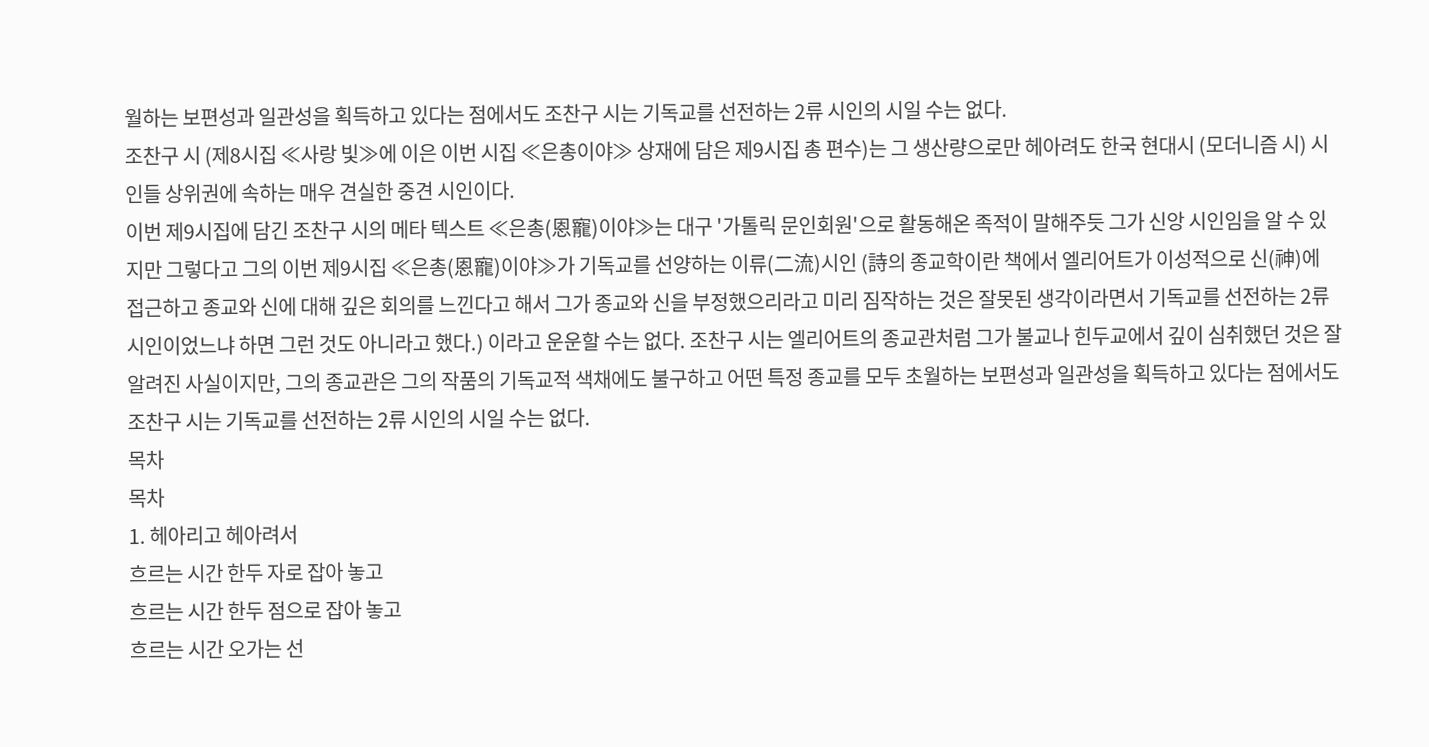월하는 보편성과 일관성을 획득하고 있다는 점에서도 조찬구 시는 기독교를 선전하는 2류 시인의 시일 수는 없다.
조찬구 시 (제8시집 ≪사랑 빛≫에 이은 이번 시집 ≪은총이야≫ 상재에 담은 제9시집 총 편수)는 그 생산량으로만 헤아려도 한국 현대시 (모더니즘 시) 시인들 상위권에 속하는 매우 견실한 중견 시인이다.
이번 제9시집에 담긴 조찬구 시의 메타 텍스트 ≪은총(恩寵)이야≫는 대구 '가톨릭 문인회원'으로 활동해온 족적이 말해주듯 그가 신앙 시인임을 알 수 있지만 그렇다고 그의 이번 제9시집 ≪은총(恩寵)이야≫가 기독교를 선양하는 이류(二流)시인 (詩의 종교학이란 책에서 엘리어트가 이성적으로 신(神)에 접근하고 종교와 신에 대해 깊은 회의를 느낀다고 해서 그가 종교와 신을 부정했으리라고 미리 짐작하는 것은 잘못된 생각이라면서 기독교를 선전하는 2류 시인이었느냐 하면 그런 것도 아니라고 했다.) 이라고 운운할 수는 없다. 조찬구 시는 엘리어트의 종교관처럼 그가 불교나 힌두교에서 깊이 심취했던 것은 잘 알려진 사실이지만, 그의 종교관은 그의 작품의 기독교적 색채에도 불구하고 어떤 특정 종교를 모두 초월하는 보편성과 일관성을 획득하고 있다는 점에서도 조찬구 시는 기독교를 선전하는 2류 시인의 시일 수는 없다.
목차
목차
1. 헤아리고 헤아려서
흐르는 시간 한두 자로 잡아 놓고
흐르는 시간 한두 점으로 잡아 놓고
흐르는 시간 오가는 선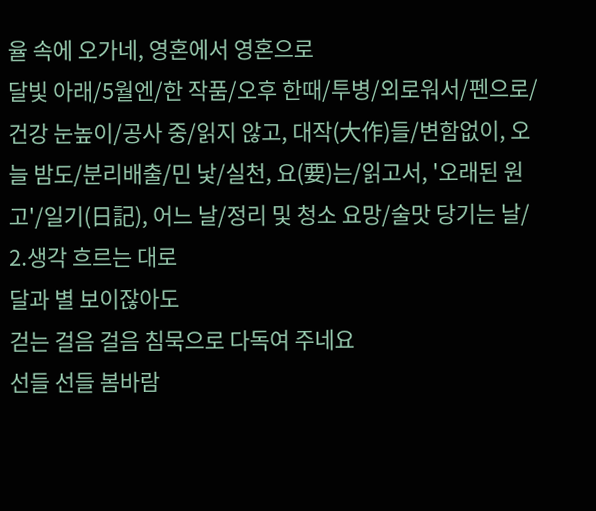율 속에 오가네, 영혼에서 영혼으로
달빛 아래/5월엔/한 작품/오후 한때/투병/외로워서/펜으로/건강 눈높이/공사 중/읽지 않고, 대작(大作)들/변함없이, 오늘 밤도/분리배출/민 낯/실천, 요(要)는/읽고서, '오래된 원고'/일기(日記), 어느 날/정리 및 청소 요망/술맛 당기는 날/
2.생각 흐르는 대로
달과 별 보이잖아도
걷는 걸음 걸음 침묵으로 다독여 주네요
선들 선들 봄바람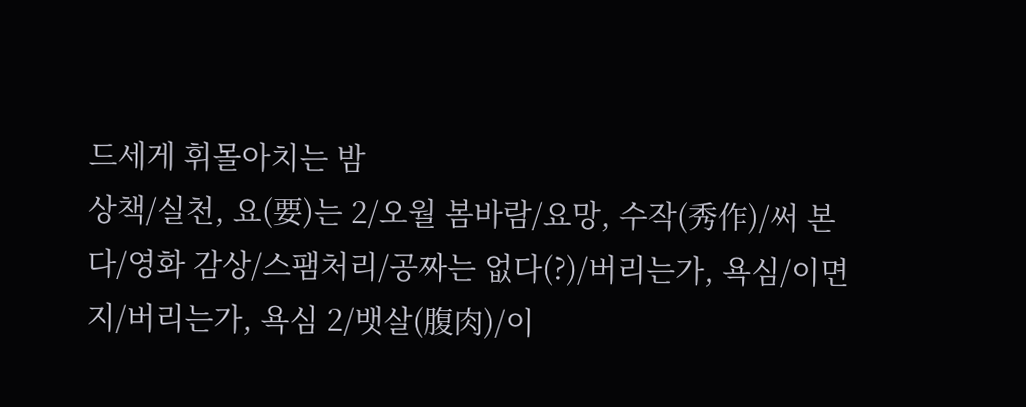드세게 휘몰아치는 밤
상책/실천, 요(要)는 2/오월 봄바람/요망, 수작(秀作)/써 본다/영화 감상/스팸처리/공짜는 없다(?)/버리는가, 욕심/이면지/버리는가, 욕심 2/뱃살(腹肉)/이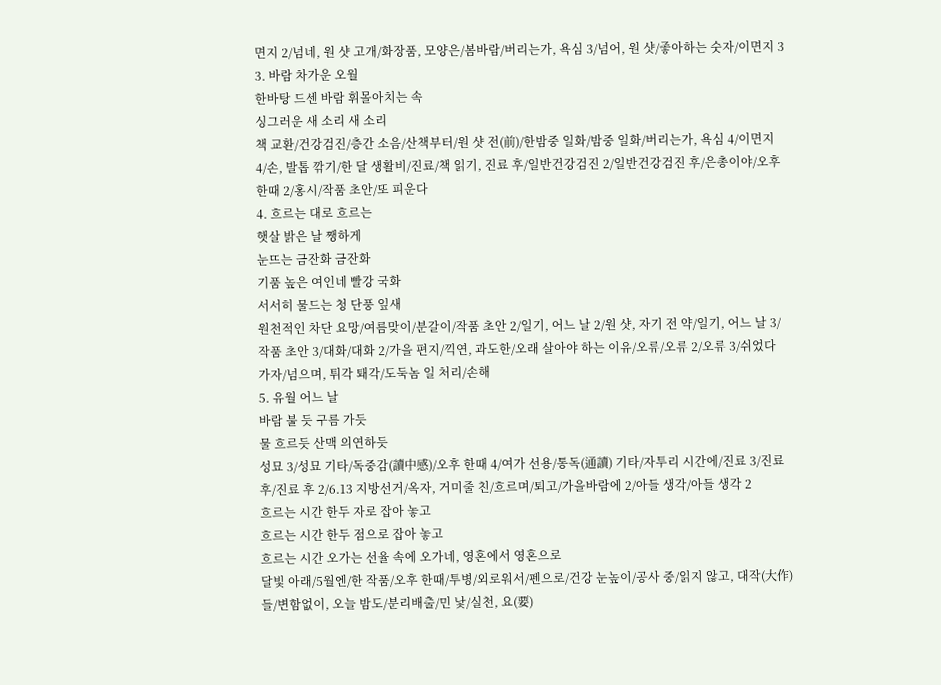면지 2/넘네, 원 샷 고개/화장품, 모양은/봄바람/버리는가, 욕심 3/넘어, 원 샷/좋아하는 숫자/이면지 3
3. 바람 차가운 오월
한바탕 드센 바람 휘몰아치는 속
싱그러운 새 소리 새 소리
책 교환/건강검진/층간 소음/산책부터/원 샷 전(前)/한밤중 일화/밤중 일화/버리는가, 욕심 4/이면지 4/손, 발톱 깎기/한 달 생활비/진료/책 읽기, 진료 후/일반건강검진 2/일반건강검진 후/은총이야/오후 한때 2/홍시/작품 초안/또 피운다
4. 흐르는 대로 흐르는
햇살 밝은 날 쨍하게
눈뜨는 금잔화 금잔화
기품 높은 여인네 빨강 국화
서서히 물드는 청 단풍 잎새
원천적인 차단 요망/여름맞이/분갈이/작품 초안 2/일기, 어느 날 2/원 샷, 자기 전 약/일기, 어느 날 3/작품 초안 3/대화/대화 2/가을 편지/끽연, 과도한/오래 살아야 하는 이유/오류/오류 2/오류 3/쉬었다 가자/넘으며, 튀각 퇘각/도둑놈 일 처리/손해
5. 유월 어느 날
바람 불 듯 구름 가듯
물 흐르듯 산맥 의연하듯
성묘 3/성묘 기타/독중감(讀中感)/오후 한때 4/여가 선용/통독(通讀) 기타/자투리 시간에/진료 3/진료 후/진료 후 2/6.13 지방선거/옥자, 거미줄 친/흐르며/퇴고/가을바람에 2/아들 생각/아들 생각 2
흐르는 시간 한두 자로 잡아 놓고
흐르는 시간 한두 점으로 잡아 놓고
흐르는 시간 오가는 선율 속에 오가네, 영혼에서 영혼으로
달빛 아래/5월엔/한 작품/오후 한때/투병/외로워서/펜으로/건강 눈높이/공사 중/읽지 않고, 대작(大作)들/변함없이, 오늘 밤도/분리배출/민 낯/실천, 요(要)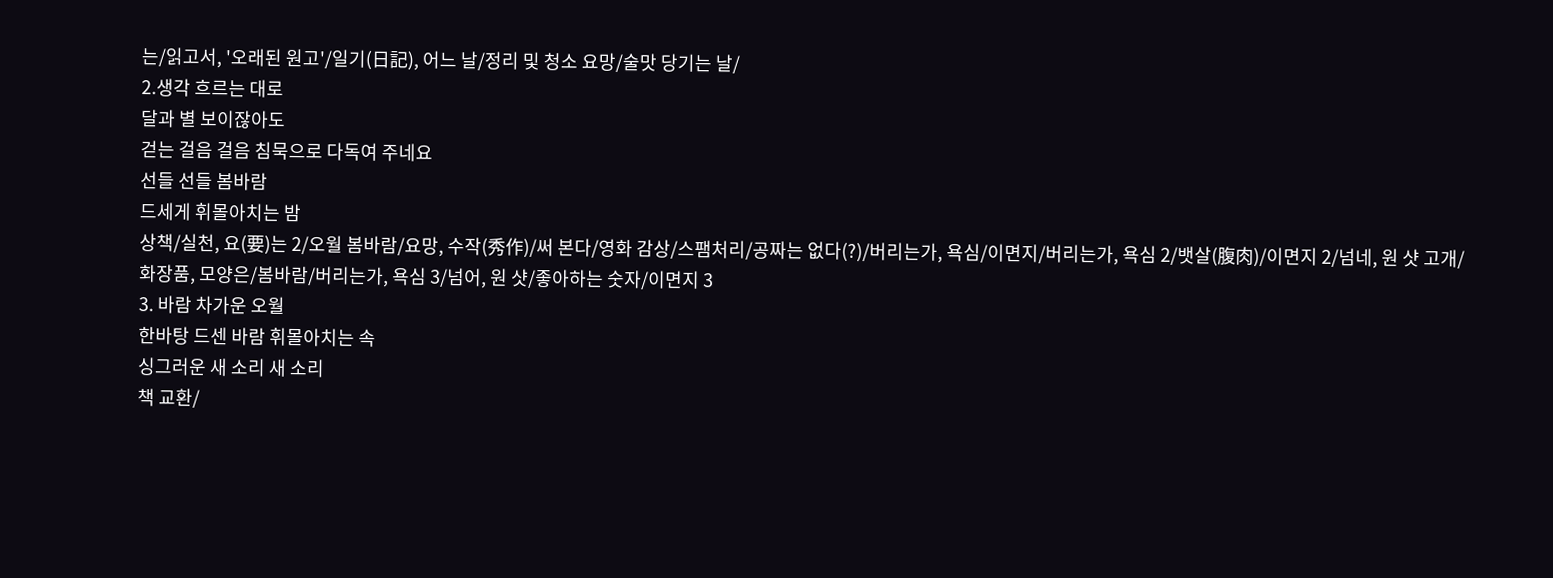는/읽고서, '오래된 원고'/일기(日記), 어느 날/정리 및 청소 요망/술맛 당기는 날/
2.생각 흐르는 대로
달과 별 보이잖아도
걷는 걸음 걸음 침묵으로 다독여 주네요
선들 선들 봄바람
드세게 휘몰아치는 밤
상책/실천, 요(要)는 2/오월 봄바람/요망, 수작(秀作)/써 본다/영화 감상/스팸처리/공짜는 없다(?)/버리는가, 욕심/이면지/버리는가, 욕심 2/뱃살(腹肉)/이면지 2/넘네, 원 샷 고개/화장품, 모양은/봄바람/버리는가, 욕심 3/넘어, 원 샷/좋아하는 숫자/이면지 3
3. 바람 차가운 오월
한바탕 드센 바람 휘몰아치는 속
싱그러운 새 소리 새 소리
책 교환/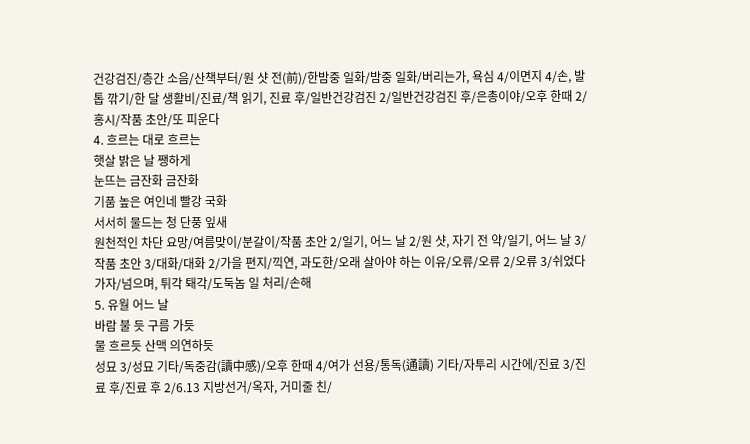건강검진/층간 소음/산책부터/원 샷 전(前)/한밤중 일화/밤중 일화/버리는가, 욕심 4/이면지 4/손, 발톱 깎기/한 달 생활비/진료/책 읽기, 진료 후/일반건강검진 2/일반건강검진 후/은총이야/오후 한때 2/홍시/작품 초안/또 피운다
4. 흐르는 대로 흐르는
햇살 밝은 날 쨍하게
눈뜨는 금잔화 금잔화
기품 높은 여인네 빨강 국화
서서히 물드는 청 단풍 잎새
원천적인 차단 요망/여름맞이/분갈이/작품 초안 2/일기, 어느 날 2/원 샷, 자기 전 약/일기, 어느 날 3/작품 초안 3/대화/대화 2/가을 편지/끽연, 과도한/오래 살아야 하는 이유/오류/오류 2/오류 3/쉬었다 가자/넘으며, 튀각 퇘각/도둑놈 일 처리/손해
5. 유월 어느 날
바람 불 듯 구름 가듯
물 흐르듯 산맥 의연하듯
성묘 3/성묘 기타/독중감(讀中感)/오후 한때 4/여가 선용/통독(通讀) 기타/자투리 시간에/진료 3/진료 후/진료 후 2/6.13 지방선거/옥자, 거미줄 친/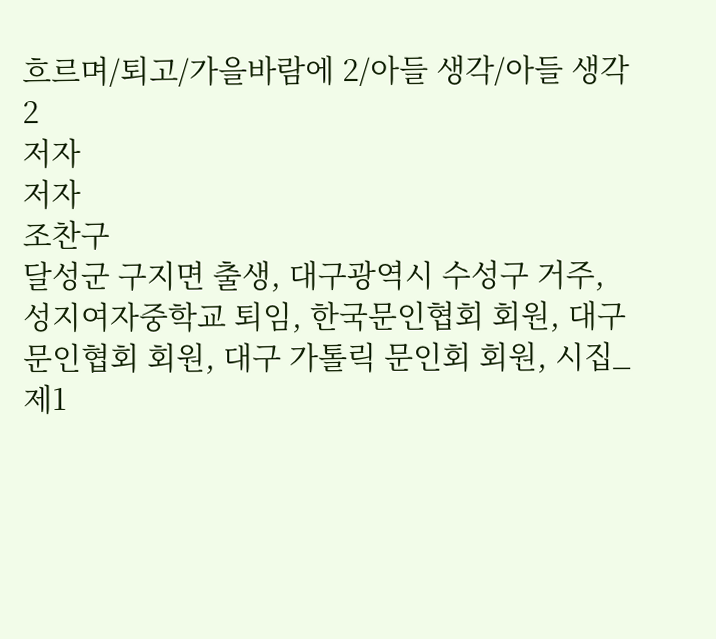흐르며/퇴고/가을바람에 2/아들 생각/아들 생각 2
저자
저자
조찬구
달성군 구지면 출생, 대구광역시 수성구 거주, 성지여자중학교 퇴임, 한국문인협회 회원, 대구문인협회 회원, 대구 가톨릭 문인회 회원, 시집_제1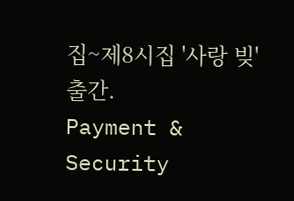집~제8시집 '사랑 빚' 출간.
Payment & Security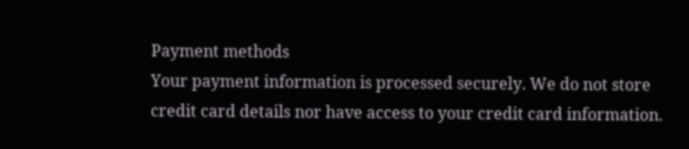Payment methods
Your payment information is processed securely. We do not store credit card details nor have access to your credit card information.